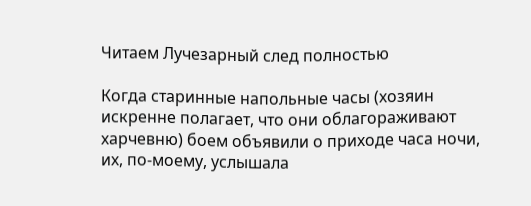Читаем Лучезарный след полностью

Когда старинные напольные часы (хозяин искренне полагает, что они облагораживают харчевню) боем объявили о приходе часа ночи, их, по-моему, услышала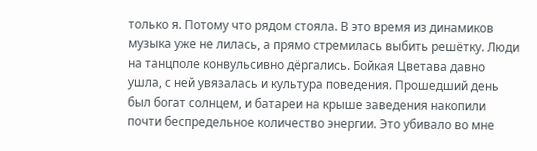только я. Потому что рядом стояла. В это время из динамиков музыка уже не лилась, а прямо стремилась выбить решётку. Люди на танцполе конвульсивно дёргались. Бойкая Цветава давно ушла, с ней увязалась и культура поведения. Прошедший день был богат солнцем, и батареи на крыше заведения накопили почти беспредельное количество энергии. Это убивало во мне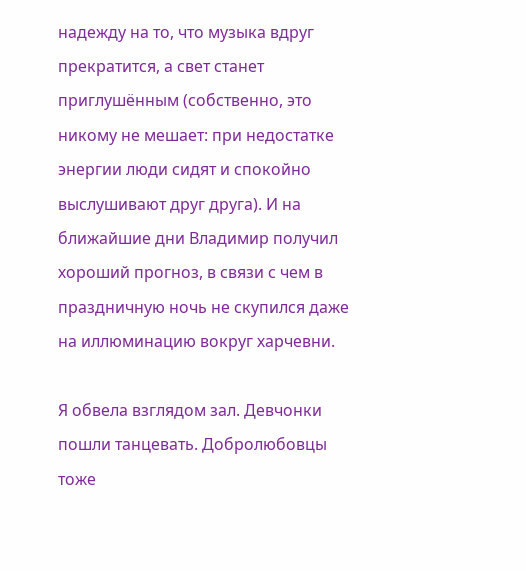надежду на то, что музыка вдруг прекратится, а свет станет приглушённым (собственно, это никому не мешает: при недостатке энергии люди сидят и спокойно выслушивают друг друга). И на ближайшие дни Владимир получил хороший прогноз, в связи с чем в праздничную ночь не скупился даже на иллюминацию вокруг харчевни.

Я обвела взглядом зал. Девчонки пошли танцевать. Добролюбовцы тоже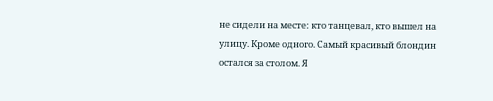не сидели на месте: кто танцевал, кто вышел на улицу. Кроме одного. Самый красивый блондин остался за столом. Я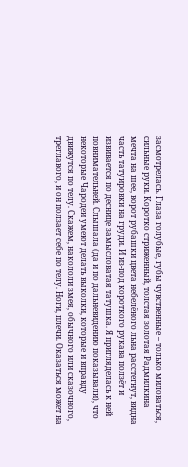засмотрелась. Глаза голубые, губы чувственные – только миловаться, сильные руки. Коротко стриженный, толстая золотая Радмилкина мечта на шее, ворот рубашки цвета небелёного льна расстегнут, видна часть татуировки на груди. И из-под короткого рукава ползёт и извивается по деснице замысловатая татушка. Я пригляделась к ней повнимательней. Слышала (да и по дальневидению показывали), что некоторые Чародеи умеют делать выколки, которые и вправду движутся по телу. Скажем, накололи змея, обычного или сказочного, треглавого, и он ползает себе по телу. Ноги, плечи. Оказаться может на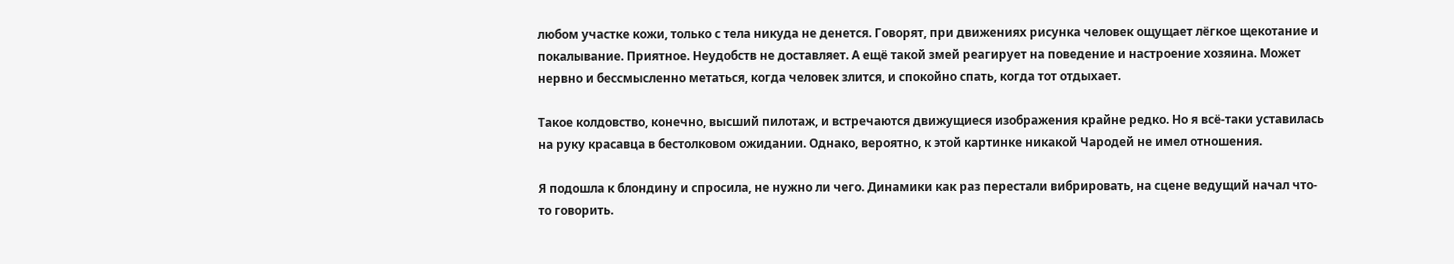любом участке кожи, только с тела никуда не денется. Говорят, при движениях рисунка человек ощущает лёгкое щекотание и покалывание. Приятное. Неудобств не доставляет. А ещё такой змей реагирует на поведение и настроение хозяина. Может нервно и бессмысленно метаться, когда человек злится, и спокойно спать, когда тот отдыхает.

Такое колдовство, конечно, высший пилотаж, и встречаются движущиеся изображения крайне редко. Но я всё-таки уставилась на руку красавца в бестолковом ожидании. Однако, вероятно, к этой картинке никакой Чародей не имел отношения.

Я подошла к блондину и спросила, не нужно ли чего. Динамики как раз перестали вибрировать, на сцене ведущий начал что-то говорить.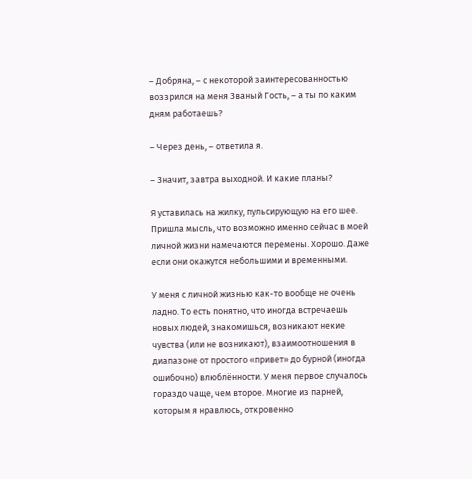– Добряна, – с некоторой заинтересованностью воззрился на меня Званый Гость, – а ты по каким дням работаешь?

– Через день, – ответила я.

– Значит, завтра выходной. И какие планы?

Я уставилась на жилку, пульсирующую на его шее. Пришла мысль, что возможно именно сейчас в моей личной жизни намечаются перемены. Хорошо. Даже если они окажутся небольшими и временными.

У меня с личной жизнью как-то вообще не очень ладно. То есть понятно, что иногда встречаешь новых людей, знакомишься, возникают некие чувства (или не возникают), взаимоотношения в диапазоне от простого «привет» до бурной (иногда ошибочно) влюблённости. У меня первое случалось гораздо чаще, чем второе. Многие из парней, которым я нравлюсь, откровенно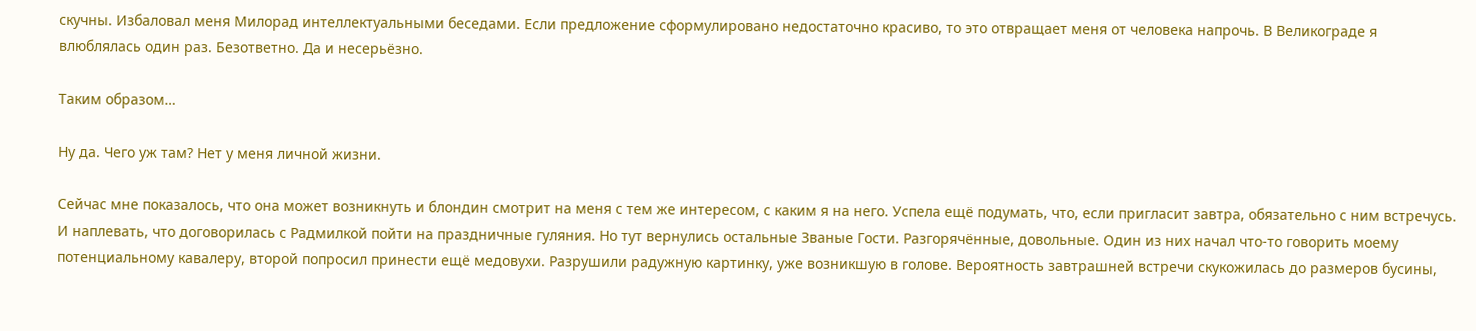скучны. Избаловал меня Милорад интеллектуальными беседами. Если предложение сформулировано недостаточно красиво, то это отвращает меня от человека напрочь. В Великограде я влюблялась один раз. Безответно. Да и несерьёзно.

Таким образом…

Ну да. Чего уж там? Нет у меня личной жизни.

Сейчас мне показалось, что она может возникнуть и блондин смотрит на меня с тем же интересом, с каким я на него. Успела ещё подумать, что, если пригласит завтра, обязательно с ним встречусь. И наплевать, что договорилась с Радмилкой пойти на праздничные гуляния. Но тут вернулись остальные Званые Гости. Разгорячённые, довольные. Один из них начал что-то говорить моему потенциальному кавалеру, второй попросил принести ещё медовухи. Разрушили радужную картинку, уже возникшую в голове. Вероятность завтрашней встречи скукожилась до размеров бусины,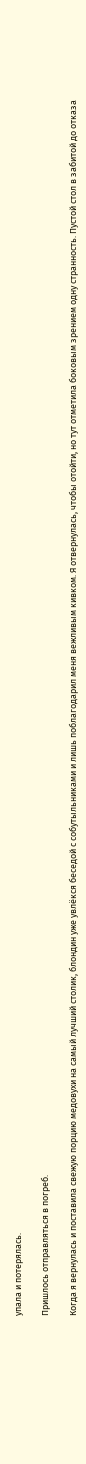упала и потерялась.

Пришлось отправляться в погреб.

Когда я вернулась и поставила свежую порцию медовухи на самый лучший столик, блондин уже увлёкся беседой с собутыльниками и лишь поблагодарил меня вежливым кивком. Я отвернулась, чтобы отойти, но тут отметила боковым зрением одну странность. Пустой стол в забитой до отказа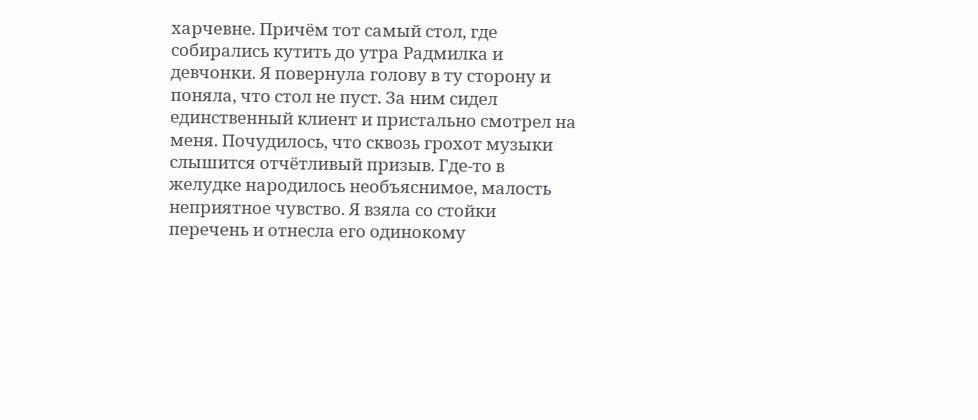харчевне. Причём тот самый стол, где собирались кутить до утра Радмилка и девчонки. Я повернула голову в ту сторону и поняла, что стол не пуст. За ним сидел единственный клиент и пристально смотрел на меня. Почудилось, что сквозь грохот музыки слышится отчётливый призыв. Где-то в желудке народилось необъяснимое, малость неприятное чувство. Я взяла со стойки перечень и отнесла его одинокому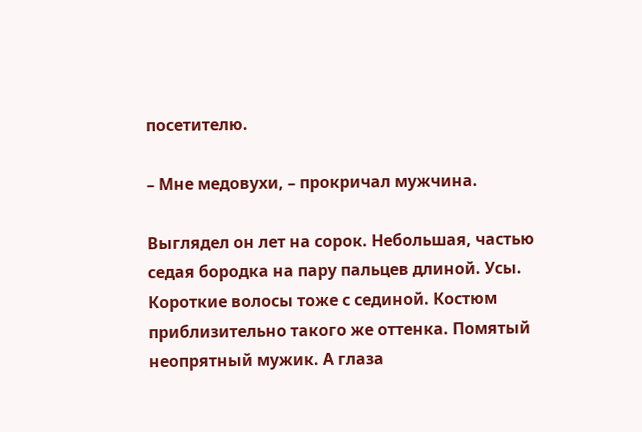посетителю.

– Мне медовухи, – прокричал мужчина.

Выглядел он лет на сорок. Небольшая, частью седая бородка на пару пальцев длиной. Усы. Короткие волосы тоже с сединой. Костюм приблизительно такого же оттенка. Помятый неопрятный мужик. А глаза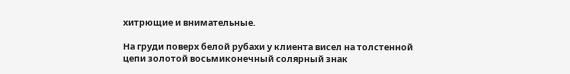хитрющие и внимательные.

На груди поверх белой рубахи у клиента висел на толстенной цепи золотой восьмиконечный солярный знак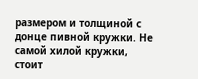размером и толщиной с донце пивной кружки. Не самой хилой кружки, стоит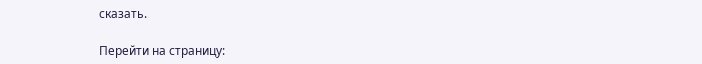сказать.

Перейти на страницу: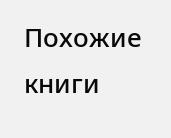Похожие книги